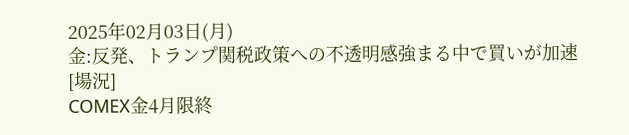2025年02月03日(月)
金:反発、トランプ関税政策への不透明感強まる中で買いが加速
[場況]
COMEX金4月限終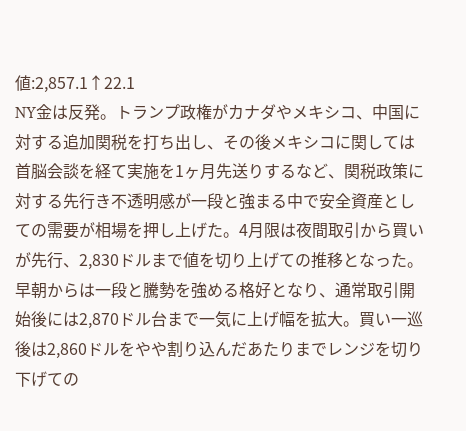値:2,857.1↑22.1
NY金は反発。トランプ政権がカナダやメキシコ、中国に対する追加関税を打ち出し、その後メキシコに関しては首脳会談を経て実施を1ヶ月先送りするなど、関税政策に対する先行き不透明感が一段と強まる中で安全資産としての需要が相場を押し上げた。4月限は夜間取引から買いが先行、2,830ドルまで値を切り上げての推移となった。早朝からは一段と騰勢を強める格好となり、通常取引開始後には2,870ドル台まで一気に上げ幅を拡大。買い一巡後は2,860ドルをやや割り込んだあたりまでレンジを切り下げての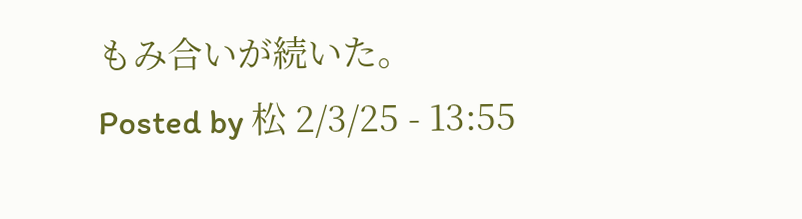もみ合いが続いた。
Posted by 松 2/3/25 - 13:55